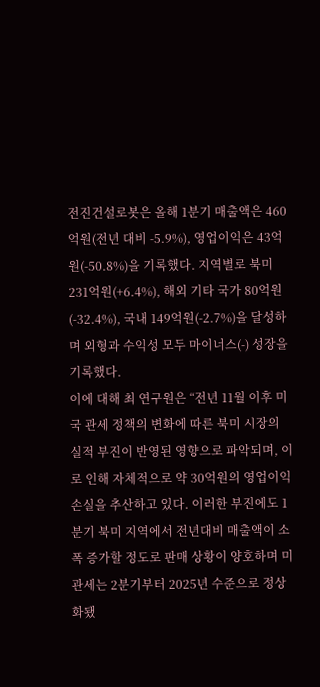전진건설로봇은 올해 1분기 매출액은 460억원(전년 대비 -5.9%), 영업이익은 43억원(-50.8%)을 기록했다. 지역별로 북미 231억원(+6.4%), 해외 기타 국가 80억원(-32.4%), 국내 149억원(-2.7%)을 달성하며 외형과 수익성 모두 마이너스(-) 성장을 기록했다.
이에 대해 최 연구원은 “전년 11월 이후 미국 관세 정책의 변화에 따른 북미 시장의 실적 부진이 반영된 영향으로 파악되며, 이로 인해 자체적으로 약 30억원의 영업이익 손실을 추산하고 있다. 이러한 부진에도 1분기 북미 지역에서 전년대비 매출액이 소폭 증가할 정도로 판매 상황이 양호하며 미 관세는 2분기부터 2025년 수준으로 정상화됐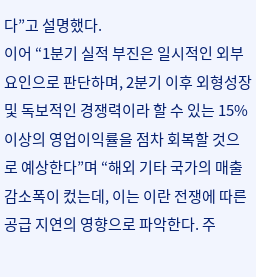다”고 설명했다.
이어 “1분기 실적 부진은 일시적인 외부 요인으로 판단하며, 2분기 이후 외형성장 및 독보적인 경쟁력이라 할 수 있는 15% 이상의 영업이익률을 점차 회복할 것으로 예상한다”며 “해외 기타 국가의 매출 감소폭이 컸는데, 이는 이란 전쟁에 따른 공급 지연의 영향으로 파악한다. 주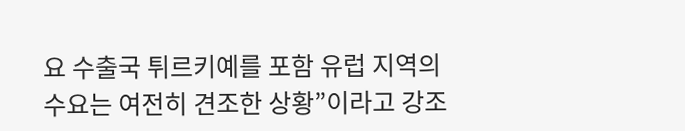요 수출국 튀르키예를 포함 유럽 지역의 수요는 여전히 견조한 상황”이라고 강조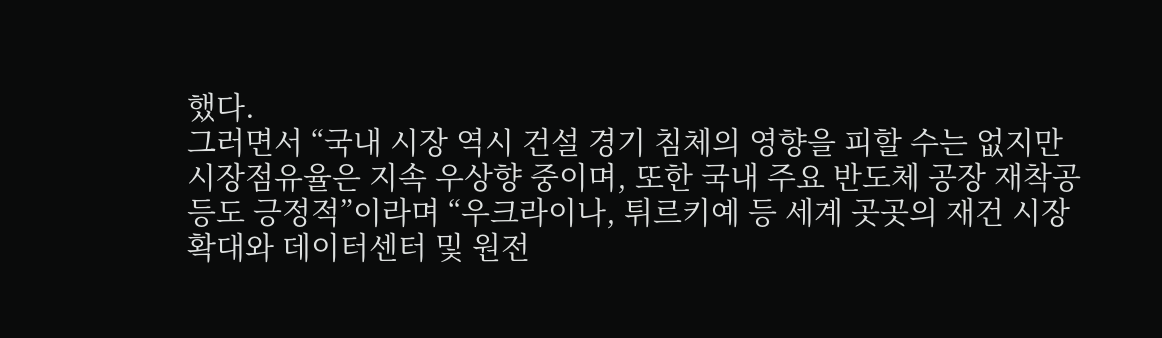했다.
그러면서 “국내 시장 역시 건설 경기 침체의 영향을 피할 수는 없지만 시장점유율은 지속 우상향 중이며, 또한 국내 주요 반도체 공장 재착공 등도 긍정적”이라며 “우크라이나, 튀르키예 등 세계 곳곳의 재건 시장 확대와 데이터센터 및 원전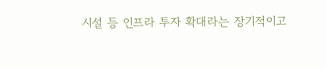시설 등 인프라 투자 확대라는 장기적이고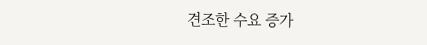견조한 수요 증가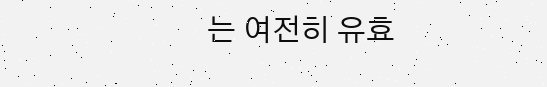는 여전히 유효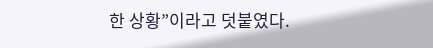한 상황”이라고 덧붙였다.